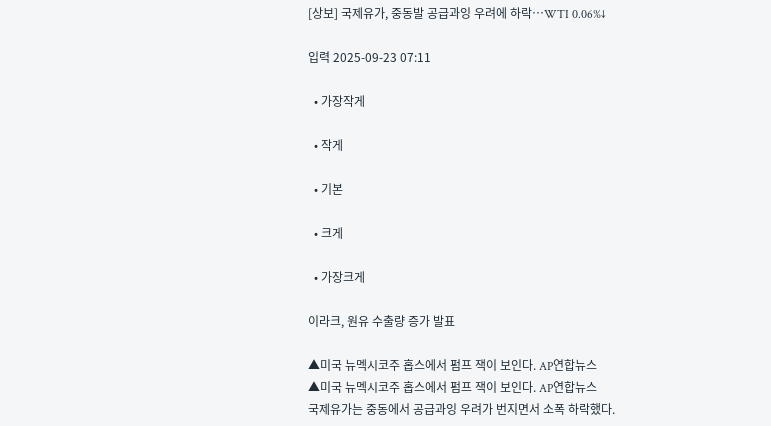[상보] 국제유가, 중동발 공급과잉 우려에 하락…WTI 0.06%↓

입력 2025-09-23 07:11

  • 가장작게

  • 작게

  • 기본

  • 크게

  • 가장크게

이라크, 원유 수출량 증가 발표

▲미국 뉴멕시코주 홉스에서 펌프 잭이 보인다. AP연합뉴스
▲미국 뉴멕시코주 홉스에서 펌프 잭이 보인다. AP연합뉴스
국제유가는 중동에서 공급과잉 우려가 번지면서 소폭 하락했다.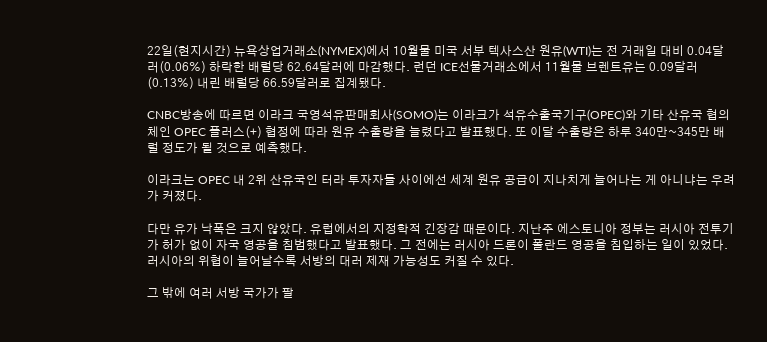22일(현지시간) 뉴욕상업거래소(NYMEX)에서 10월물 미국 서부 텍사스산 원유(WTI)는 전 거래일 대비 0.04달러(0.06%) 하락한 배럴당 62.64달러에 마감했다. 런던 ICE선물거래소에서 11월물 브렌트유는 0.09달러(0.13%) 내린 배럴당 66.59달러로 집계됐다.

CNBC방송에 따르면 이라크 국영석유판매회사(SOMO)는 이라크가 석유수출국기구(OPEC)와 기타 산유국 협의체인 OPEC 플러스(+) 협정에 따라 원유 수출량을 늘렸다고 발표했다. 또 이달 수출량은 하루 340만~345만 배럴 정도가 될 것으로 예측했다.

이라크는 OPEC 내 2위 산유국인 터라 투자자들 사이에선 세계 원유 공급이 지나치게 늘어나는 게 아니냐는 우려가 커졌다.

다만 유가 낙폭은 크지 않았다. 유럽에서의 지정학적 긴장감 때문이다. 지난주 에스토니아 정부는 러시아 전투기가 허가 없이 자국 영공을 침범했다고 발표했다. 그 전에는 러시아 드론이 폴란드 영공을 침입하는 일이 있었다. 러시아의 위협이 늘어날수록 서방의 대러 제재 가능성도 커질 수 있다.

그 밖에 여러 서방 국가가 팔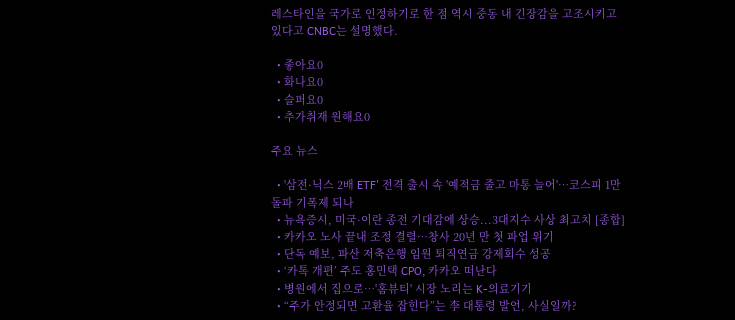레스타인을 국가로 인정하기로 한 점 역시 중동 내 긴장감을 고조시키고 있다고 CNBC는 설명했다.

  • 좋아요0
  • 화나요0
  • 슬퍼요0
  • 추가취재 원해요0

주요 뉴스

  • '삼전·닉스 2배 ETF' 전격 출시 속 '예적금 줄고 마통 늘어'…코스피 1만 돌파 기폭제 되나
  • 뉴욕증시, 미국·이란 종전 기대감에 상승...3대지수 사상 최고치 [종합]
  • 카카오 노사 끝내 조정 결렬…창사 20년 만 첫 파업 위기
  • 단독 예보, 파산 저축은행 임원 퇴직연금 강제회수 성공
  • ‘카톡 개편’ 주도 홍민택 CPO, 카카오 떠난다
  • 병원에서 집으로…'홈뷰티' 시장 노리는 K-의료기기
  • “주가 안정되면 고환율 잡힌다”는 李 대통령 발언, 사실일까?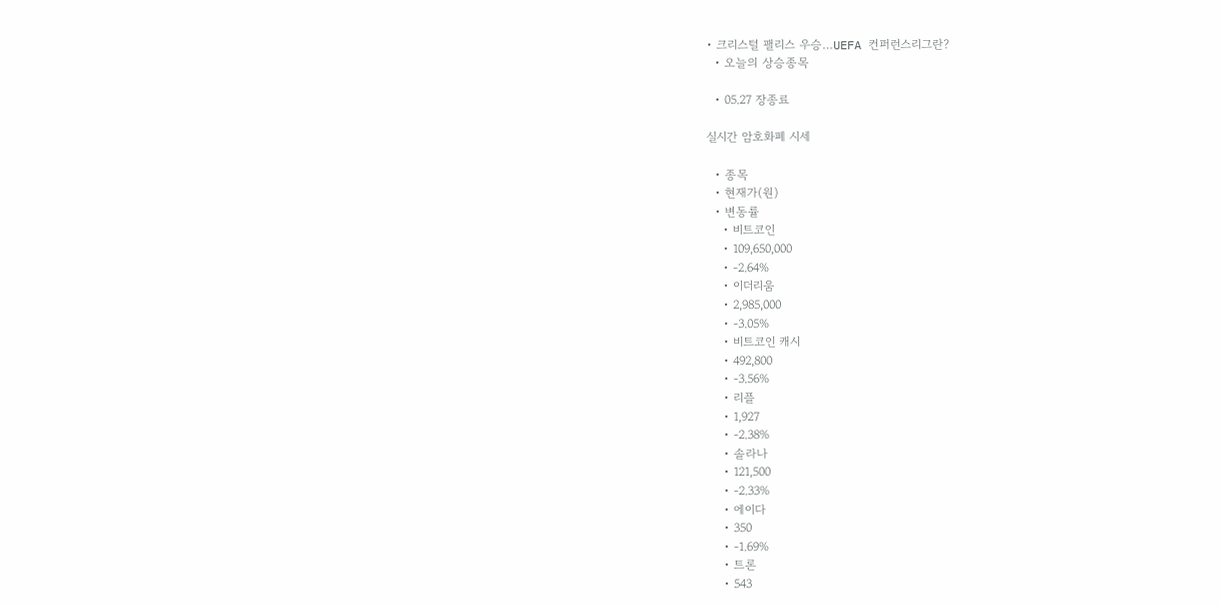• 크리스털 팰리스 우승…UEFA 컨퍼런스리그란?
  • 오늘의 상승종목

  • 05.27 장종료

실시간 암호화폐 시세

  • 종목
  • 현재가(원)
  • 변동률
    • 비트코인
    • 109,650,000
    • -2.64%
    • 이더리움
    • 2,985,000
    • -3.05%
    • 비트코인 캐시
    • 492,800
    • -3.56%
    • 리플
    • 1,927
    • -2.38%
    • 솔라나
    • 121,500
    • -2.33%
    • 에이다
    • 350
    • -1.69%
    • 트론
    • 543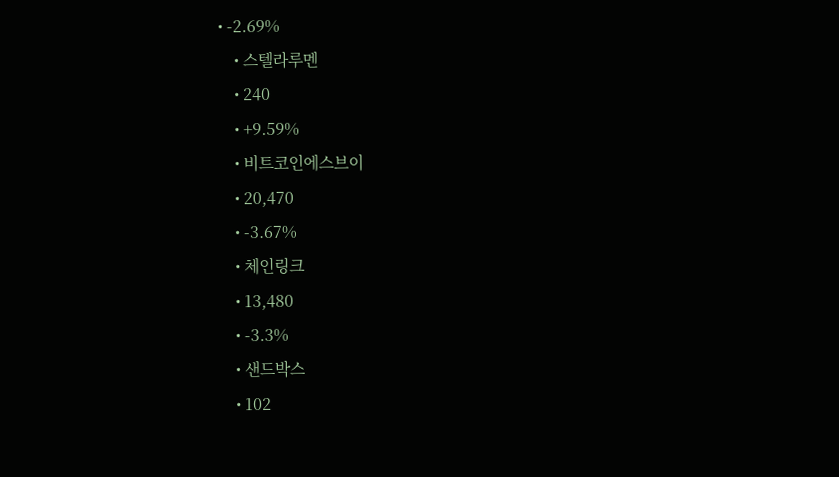• -2.69%
    • 스텔라루멘
    • 240
    • +9.59%
    • 비트코인에스브이
    • 20,470
    • -3.67%
    • 체인링크
    • 13,480
    • -3.3%
    • 샌드박스
    • 102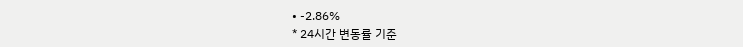• -2.86%
* 24시간 변동률 기준